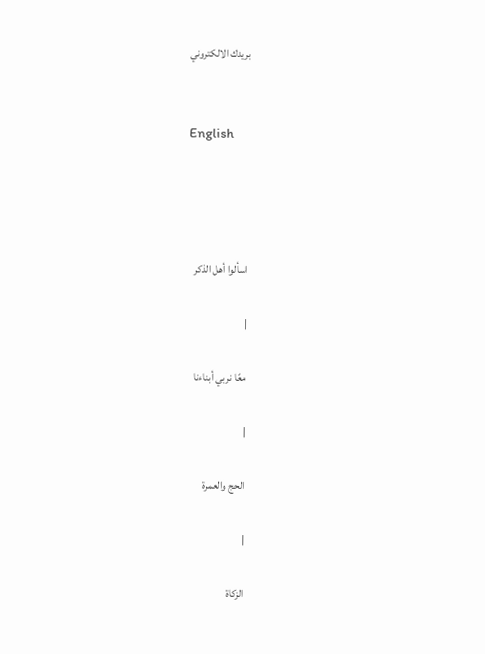بريدك الالكتروني


English




اسألوا أهل الذكر

|

معًا نربي أبناءنا

|

الحج والعمرة

|

الزكاة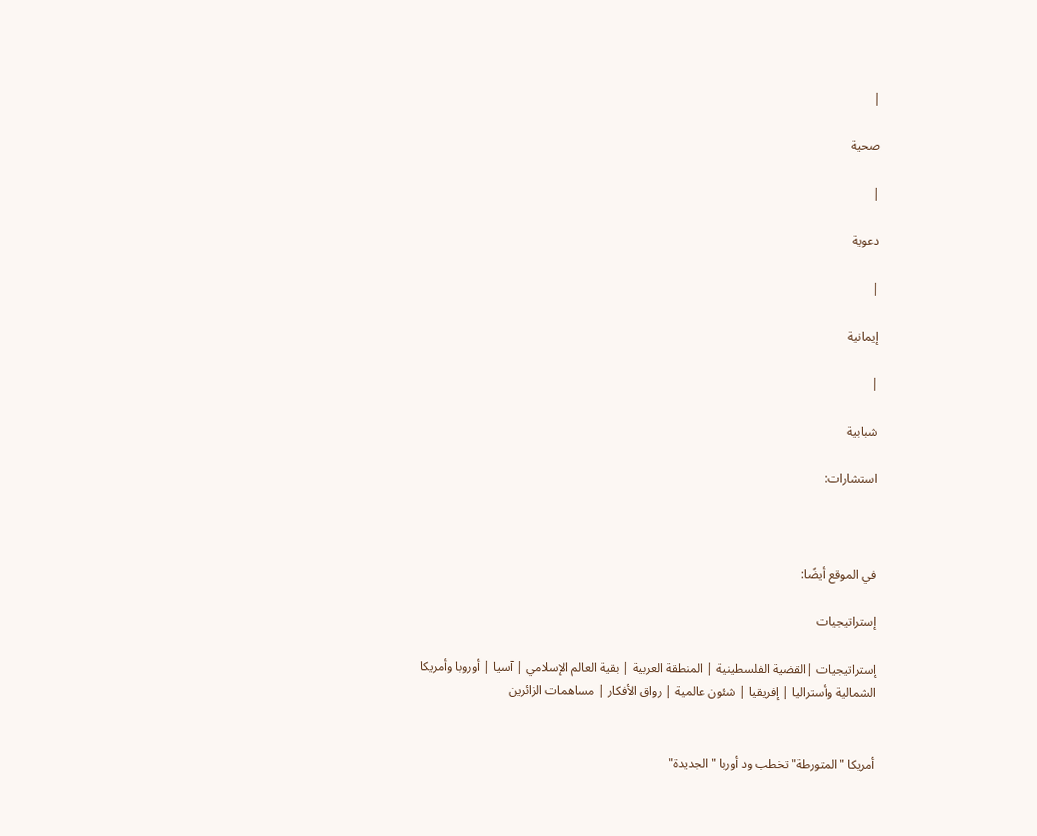|

صحية

|

دعوية

|

إيمانية

|

شبابية

استشارات:



في الموقع أيضًا:

إستراتيجيات

إستراتيجيات |القضية الفلسطينية | المنطقة العربية | بقية العالم الإسلامي | آسيا | أوروبا وأمريكا الشمالية وأستراليا | إفريقيا | شئون عالمية | رواق الأفكار | مساهمات الزائرين


أمريكا "المتورطة" تخطب ود أوربا "الجديدة"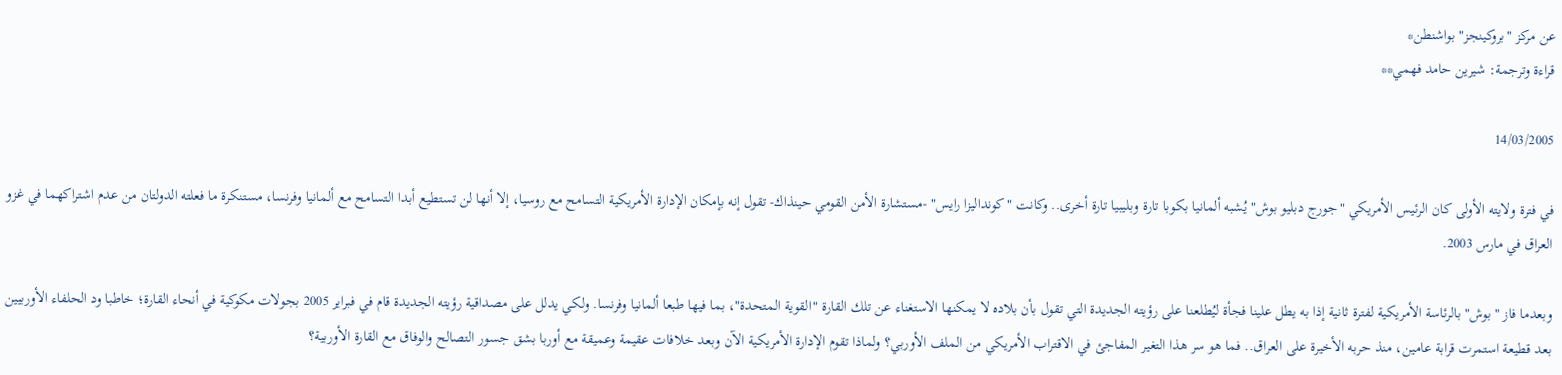عن مركز "بروكينجز" بواشنطن*
قراءة وترجمة: شيرين حامد فهمي**

14/03/2005

في فترة ولايته الأولى كان الرئيس الأمريكي "جورج دبليو بوش" يُشبه ألمانيا بكوبا تارة وبليبيا تارة أخرى.. وكانت "كونداليزا رايس" -مستشارة الأمن القومي حينذاك- تقول إنه بإمكان الإدارة الأمريكية التسامح مع روسيا، إلا أنها لن تستطيع أبدا التسامح مع ألمانيا وفرنسا، مستنكرة ما فعلته الدولتان من عدم اشتراكهما في غزو العراق في مارس 2003.

وبعدما فاز "بوش" بالرئاسة الأمريكية لفترة ثانية إذا به يطل علينا فجأة ليُطلعنا على رؤيته الجديدة التي تقول بأن بلاده لا يمكنها الاستغناء عن تلك القارة "القوية المتحدة"، بما فيها طبعا ألمانيا وفرنسا. ولكي يدلل على مصداقية رؤيته الجديدة قام في فبراير 2005 بجولات مكوكية في أنحاء القارة؛ خاطبا ود الحلفاء الأوربيين بعد قطيعة استمرت قرابة عامين، منذ حربه الأخيرة على العراق.. فما هو سر هذا التغير المفاجئ في الاقتراب الأمريكي من الملف الأوربي؟ ولماذا تقوم الإدارة الأمريكية الآن وبعد خلافات عقيمة وعميقة مع أوربا بشق جسور التصالح والوفاق مع القارة الأوربية؟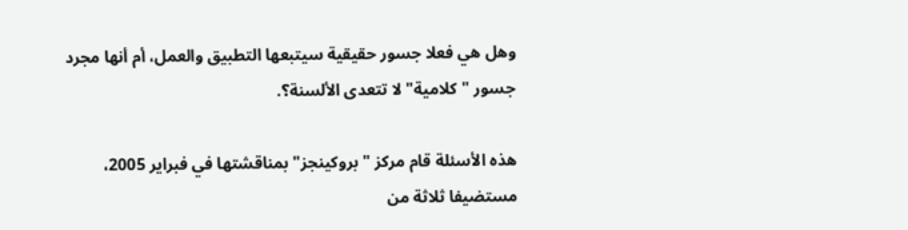وهل هي فعلا جسور حقيقية سيتبعها التطبيق والعمل، أم أنها مجرد جسور "كلامية" لا تتعدى الألسنة؟.

هذه الأسئلة قام مركز "بروكينجز" بمناقشتها في فبراير 2005، مستضيفا ثلاثة من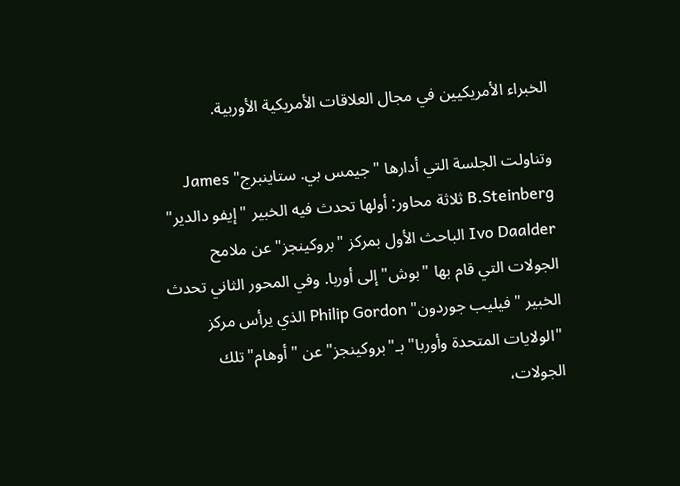الخبراء الأمريكيين في مجال العلاقات الأمريكية الأوربية.

وتناولت الجلسة التي أدارها "جيمس بي. ستاينبرج" James B.Steinberg ثلاثة محاور: أولها تحدث فيه الخبير "إيفو دالدير" Ivo Daalder الباحث الأول بمركز "بروكينجز" عن ملامح الجولات التي قام بها "بوش" إلى أوربا. وفي المحور الثاني تحدث الخبير "فيليب جوردون" Philip Gordon الذي يرأس مركز "الولايات المتحدة وأوربا" بـ"بروكينجز" عن "أوهام" تلك الجولات،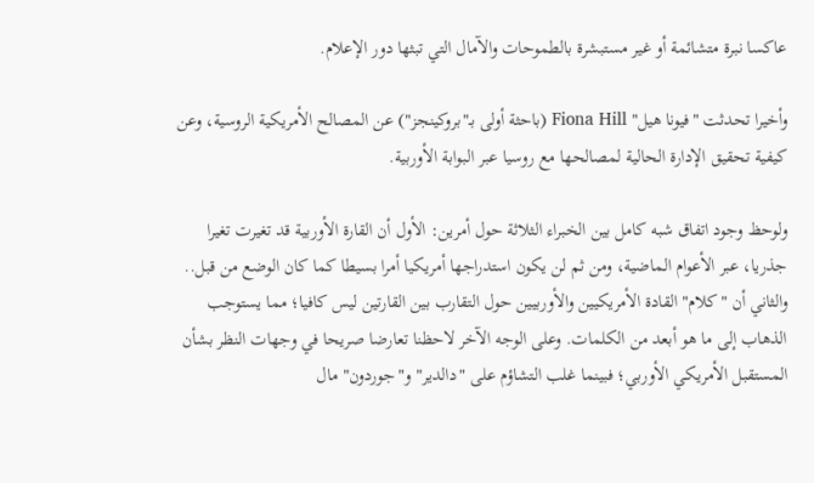عاكسا نبرة متشائمة أو غير مستبشرة بالطموحات والآمال التي تبثها دور الإعلام.

وأخيرا تحدثت "فيونا هيل" Fiona Hill (باحثة أولى بـ"بروكينجز") عن المصالح الأمريكية الروسية، وعن كيفية تحقيق الإدارة الحالية لمصالحها مع روسيا عبر البوابة الأوربية.

ولوحظ وجود اتفاق شبه كامل بين الخبراء الثلاثة حول أمرين: الأول أن القارة الأوربية قد تغيرت تغيرا جذريا، عبر الأعوام الماضية، ومن ثم لن يكون استدراجها أمريكيا أمرا بسيطا كما كان الوضع من قبل.. والثاني أن "كلام" القادة الأمريكيين والأوربيين حول التقارب بين القارتين ليس كافيا؛ مما يستوجب الذهاب إلى ما هو أبعد من الكلمات. وعلى الوجه الآخر لاحظنا تعارضا صريحا في وجهات النظر بشأن المستقبل الأمريكي الأوربي؛ فبينما غلب التشاؤم على "دالدير" و"جوردون" مال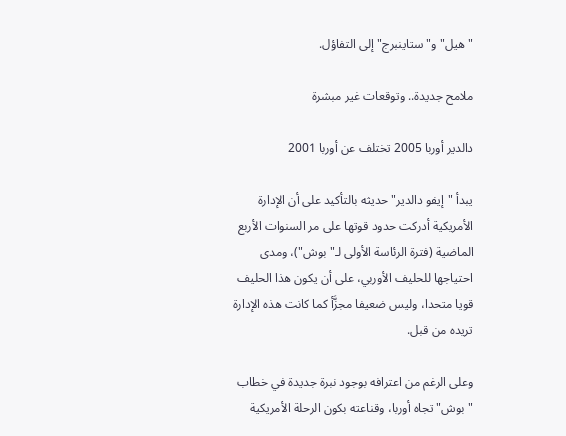"هيل" و"ستاينبرج" إلى التفاؤل.

ملامح جديدة.. وتوقعات غير مبشرة

دالدير أوربا 2005 تختلف عن أوربا 2001

يبدأ "إيفو دالدير" حديثه بالتأكيد على أن الإدارة الأمريكية أدركت حدود قوتها على مر السنوات الأربع الماضية (فترة الرئاسة الأولى لـ"بوش")، ومدى احتياجها للحليف الأوربي، على أن يكون هذا الحليف قويا متحدا، وليس ضعيفا مجزَّأ كما كانت هذه الإدارة تريده من قبل.

وعلى الرغم من اعترافه بوجود نبرة جديدة في خطاب "بوش" تجاه أوربا، وقناعته بكون الرحلة الأمريكية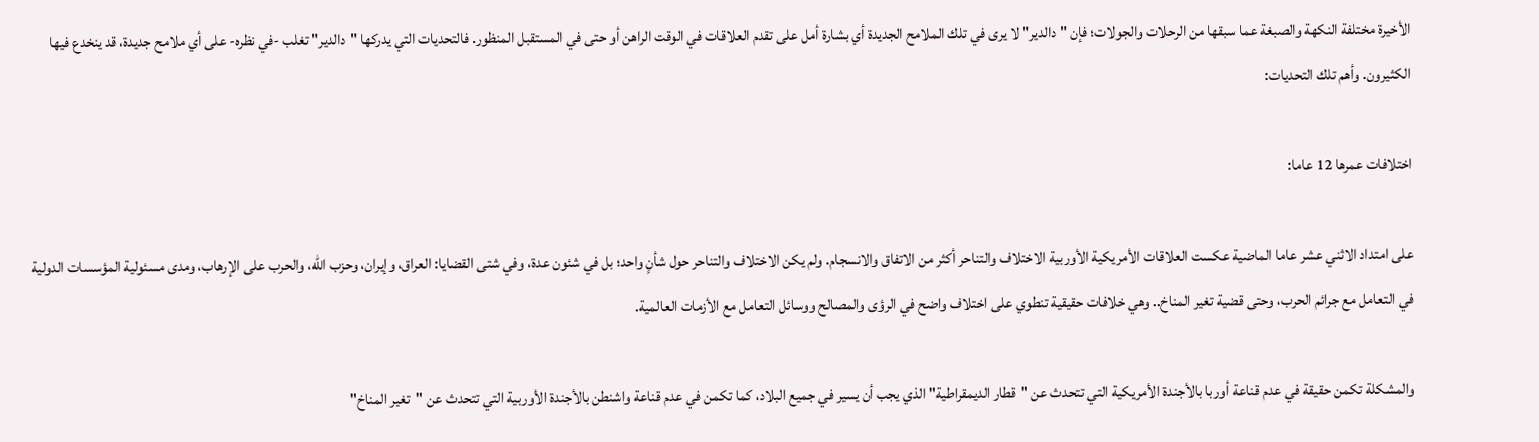الأخيرة مختلفة النكهة والصبغة عما سبقها من الرحلات والجولات؛ فإن "دالدير" لا يرى في تلك الملامح الجديدة أي بشارة أمل على تقدم العلاقات في الوقت الراهن أو حتى في المستقبل المنظور. فالتحديات التي يدركها "دالدير" تغلب -في نظره- على أي ملامح جديدة، قد ينخدع فيها الكثيرون. وأهم تلك التحديات:

اختلافات عمرها 12 عاما:

على امتداد الاثني عشر عاما الماضية عكست العلاقات الأمريكية الأوربية الاختلاف والتناحر أكثر من الاتفاق والانسجام. ولم يكن الاختلاف والتناحر حول شأنٍ واحد؛ بل في شئون عدة، وفي شتى القضايا: العراق، وإيران، وحزب الله، والحرب على الإرهاب، ومدى مسئولية المؤسسات الدولية في التعامل مع جرائم الحرب، وحتى قضية تغير المناخ.. وهي خلافات حقيقية تنطوي على اختلاف واضح في الرؤى والمصالح ووسائل التعامل مع الأزمات العالمية.

والمشكلة تكمن حقيقة في عدم قناعة أوربا بالأجندة الأمريكية التي تتحدث عن "قطار الديمقراطية" الذي يجب أن يسير في جميع البلاد، كما تكمن في عدم قناعة واشنطن بالأجندة الأوربية التي تتحدث عن "تغير المناخ"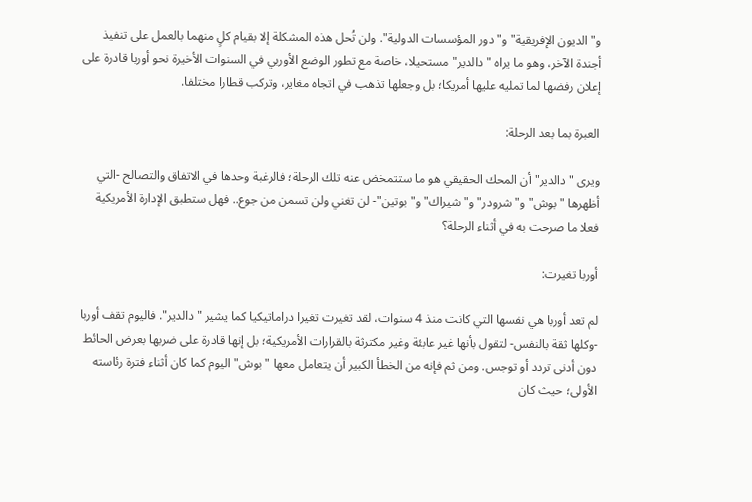و"الديون الإفريقية" و"دور المؤسسات الدولية". ولن تُحل هذه المشكلة إلا بقيام كلٍ منهما بالعمل على تنفيذ أجندة الآخر، وهو ما يراه "دالدير" مستحيلا، خاصة مع تطور الوضع الأوربي في السنوات الأخيرة نحو أوربا قادرة على إعلان رفضها لما تمليه عليها أمريكا؛ بل وجعلها تذهب في اتجاه مغاير، وتركب قطارا مختلفا.

العبرة بما بعد الرحلة:

ويرى "دالدير" أن المحك الحقيقي هو ما ستتمخض عنه تلك الرحلة؛ فالرغبة وحدها في الاتفاق والتصالح -التي أظهرها "بوش" و"شرودر" و"شيراك" و"بوتين"- لن تغني ولن تسمن من جوع.. فهل ستطبق الإدارة الأمريكية فعلا ما صرحت به في أثناء الرحلة؟

أوربا تغيرت:

لم تعد أوربا هي نفسها التي كانت منذ 4 سنوات، لقد تغيرت تغيرا دراماتيكيا كما يشير "دالدير". فاليوم تقف أوربا -وكلها ثقة بالنفس- لتقول بأنها غير عابئة وغير مكترثة بالقرارات الأمريكية؛ بل إنها قادرة على ضربها بعرض الحائط دون أدنى تردد أو توجس. ومن ثم فإنه من الخطأ الكبير أن يتعامل معها "بوش" اليوم كما كان أثناء فترة رئاسته الأولى؛ حيث كان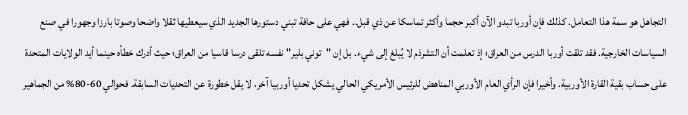التجاهل هو سمة هذا التعامل. كذلك فإن أوربا تبدو الآن أكبر حجما وأكثر تماسكا عن ذي قبل.. فهي على حافة تبني دستورها الجديد الذي سيعطيها ثقلا واضحا وصوتا بارزا وجهورا في صنع السياسات الخارجية. فقد تلقت أوربا الدرس من العراق؛ إذ تعلمت أن التشرذم لا يُبلغ إلى شيء. بل إن "توني بلير" نفسه تلقى درسا قاسيا من العراق؛ حيث أدرك خطأه حينما أيد الولايات المتحدة على حساب بقية القارة الأوربية. وأخيرا فإن الرأي العام الأوربي المناهض للرئيس الأمريكي الحالي يشكل تحديا أوربيا آخر، لا يقل خطورة عن التحديات السابقة. فحوالي 60-80% من الجماهير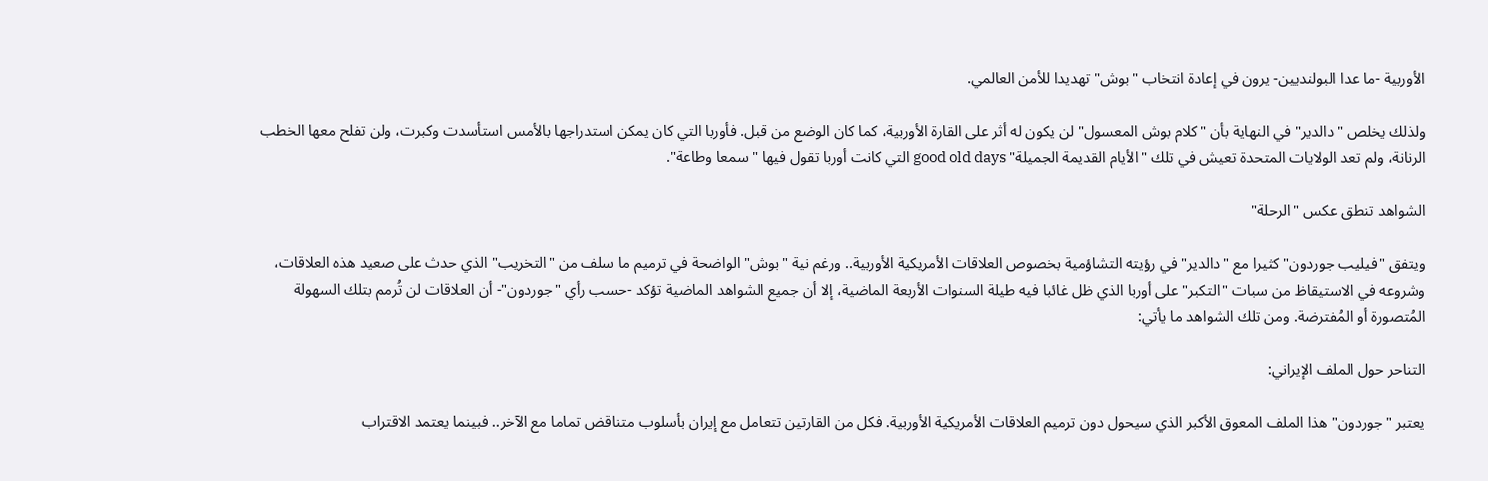الأوربية -ما عدا البولنديين- يرون في إعادة انتخاب "بوش" تهديدا للأمن العالمي.

ولذلك يخلص "دالدير" في النهاية بأن "كلام بوش المعسول" لن يكون له أثر على القارة الأوربية، كما كان الوضع من قبل. فأوربا التي كان يمكن استدراجها بالأمس استأسدت وكبرت، ولن تفلح معها الخطب الرنانة، ولم تعد الولايات المتحدة تعيش في تلك "الأيام القديمة الجميلة" good old days التي كانت أوربا تقول فيها "سمعا وطاعة".

الشواهد تنطق عكس "الرحلة"

ويتفق "فيليب جوردون" كثيرا مع "دالدير" في رؤيته التشاؤمية بخصوص العلاقات الأمريكية الأوربية.. ورغم نية "بوش" الواضحة في ترميم ما سلف من "التخريب" الذي حدث على صعيد هذه العلاقات، وشروعه في الاستيقاظ من سبات "التكبر" على أوربا الذي ظل غائبا فيه طيلة السنوات الأربعة الماضية، إلا أن جميع الشواهد الماضية تؤكد -حسب رأي "جوردون"- أن العلاقات لن تُرمم بتلك السهولة المُتصورة أو المُفترضة. ومن تلك الشواهد ما يأتي:

التناحر حول الملف الإيراني:

يعتبر "جوردون" هذا الملف المعوق الأكبر الذي سيحول دون ترميم العلاقات الأمريكية الأوربية. فكل من القارتين تتعامل مع إيران بأسلوب متناقض تماما مع الآخر.. فبينما يعتمد الاقتراب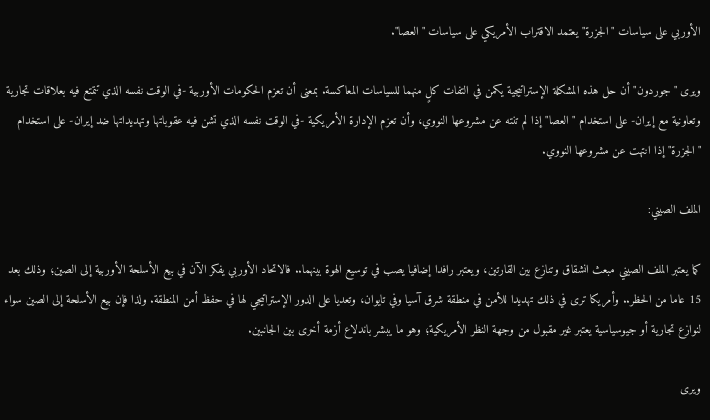الأوربي على سياسات "الجزرة" يعتمد الاقتراب الأمريكي على سياسات "العصا".

ويرى "جوردون" أن حل هذه المشكلة الإستراتيجية يكمن في التفات كلٍ منهما للسياسات المعاكسة. بمعنى أن تعزم الحكومات الأوربية -في الوقت نفسه الذي تتمتع فيه بعلاقات تجارية وتعاونية مع إيران- على استخدام "العصا" إذا لم تنته عن مشروعها النووي، وأن تعزم الإدارة الأمريكية -في الوقت نفسه الذي تشن فيه عقوباتها وتهديداتها ضد إيران- على استخدام "الجزرة" إذا انتهت عن مشروعها النووي.

الملف الصيني:

كما يعتبر الملف الصيني مبعث انشقاق وتنازع بين القارتين، ويعتبر رافدا إضافيا يصب في توسيع الهوة بينهما.. فالاتحاد الأوربي يفكر الآن في بيع الأسلحة الأوربية إلى الصين؛ وذلك بعد 15 عاما من الحظر.. وأمريكا ترى في ذلك تهديدا للأمن في منطقة شرق آسيا وفي تايوان، وتعديا على الدور الإستراتيجي لها في حفظ أمن المنطقة. ولذا فإن بيع الأسلحة إلى الصين سواء لنوازع تجارية أو جيوسياسية يعتبر غير مقبول من وجهة النظر الأمريكية؛ وهو ما يبشر باندلاع أزمة أخرى بين الجانبين.

ويرى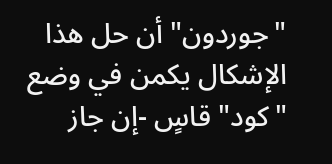"جوردون" أن حل هذا الإشكال يكمن في وضع "كود" قاسٍ -إن جاز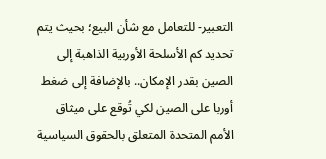التعبير- للتعامل مع شأن البيع؛ بحيث يتم تحديد كم الأسلحة الأوربية الذاهبة إلى الصين بقدر الإمكان.. بالإضافة إلى ضغط أوربا على الصين لكي تُوقع على ميثاق الأمم المتحدة المتعلق بالحقوق السياسية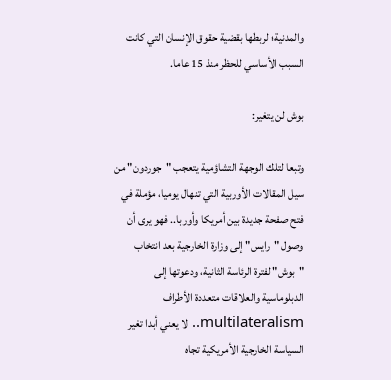والمدنية؛ لربطها بقضية حقوق الإنسان التي كانت السبب الأساسي للحظر منذ 15 عاما.

بوش لن يتغير:

وتبعا لتلك الوجهة التشاؤمية يتعجب "جوردون" من سيل المقالات الأوربية التي تنهال يوميا، مؤملة في فتح صفحة جديدة بين أمريكا وأوربا.. فهو يرى أن وصول "رايس" إلى وزارة الخارجية بعد انتخاب "بوش" لفترة الرئاسة الثانية، ودعوتها إلى الدبلوماسية والعلاقات متعددة الأطراف multilateralism.. لا يعني أبدا تغير السياسة الخارجية الأمريكية تجاه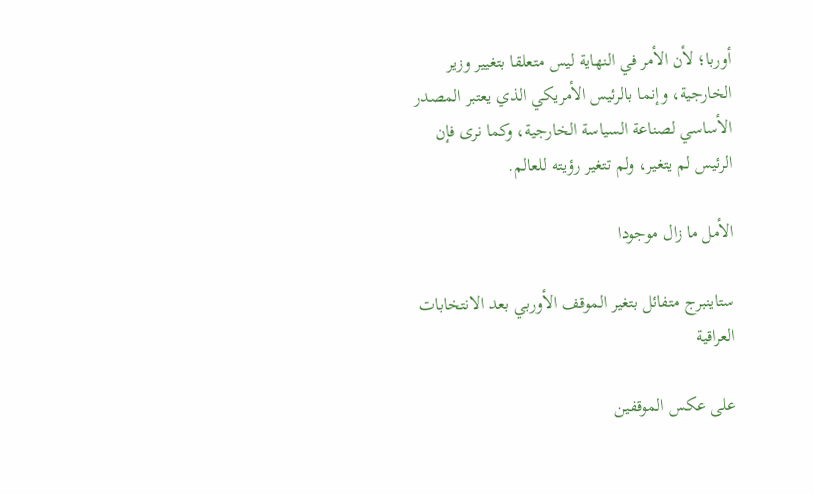أوربا؛ لأن الأمر في النهاية ليس متعلقا بتغيير وزير الخارجية، وإنما بالرئيس الأمريكي الذي يعتبر المصدر الأساسي لصناعة السياسة الخارجية، وكما نرى فإن الرئيس لم يتغير، ولم تتغير رؤيته للعالم.

الأمل ما زال موجودا

ستاينبرج متفائل بتغير الموقف الأوربي بعد الانتخابات العراقية

على عكس الموقفين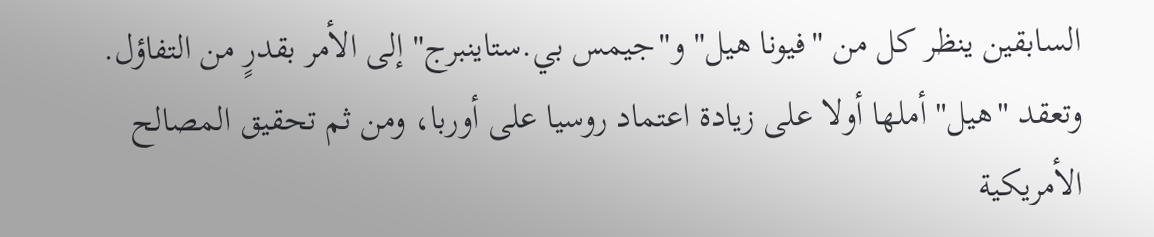السابقين ينظر كل من "فيونا هيل" و"جيمس بي.ستاينبرج" إلى الأمر بقدرٍ من التفاؤل. وتعقد "هيل" أملها أولا على زيادة اعتماد روسيا على أوربا، ومن ثم تحقيق المصالح الأمريكية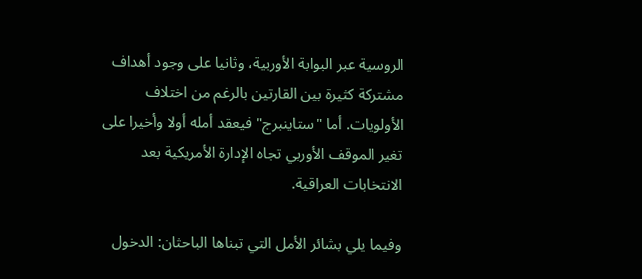الروسية عبر البوابة الأوربية، وثانيا على وجود أهداف مشتركة كثيرة بين القارتين بالرغم من اختلاف الأولويات. أما "ستاينبرج" فيعقد أمله أولا وأخيرا على تغير الموقف الأوربي تجاه الإدارة الأمريكية بعد الانتخابات العراقية.

وفيما يلي بشائر الأمل التي تبناها الباحثان: الدخول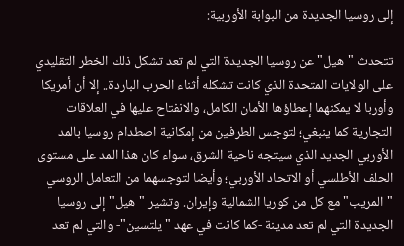إلى روسيا الجديدة من البوابة الأوربية:

تتحدث "هيل" عن روسيا الجديدة التي لم تعد تشكل ذلك الخطر التقليدي على الولايات المتحدة الذي كانت تشكله أثناء الحرب الباردة.. إلا أن أمريكا وأوربا لا يمكنهما إعطاؤها الأمان الكامل، والانفتاح عليها في العلاقات التجارية كما ينبغي؛ لتوجس الطرفين من إمكانية اصطدام روسيا بالمد الأوربي الجديد الذي سيتجه ناحية الشرق، سواء كان هذا المد على مستوى الحلف الأطلسي أو الاتحاد الأوربي؛ وأيضا لتوجسهما من التعامل الروسي "المريب" مع كل من كوريا الشمالية وإيران. وتشير "هيل" إلى روسيا الجديدة التي لم تعد مدينة -كما كانت في عهد "يلتسين"- والتي لم تعد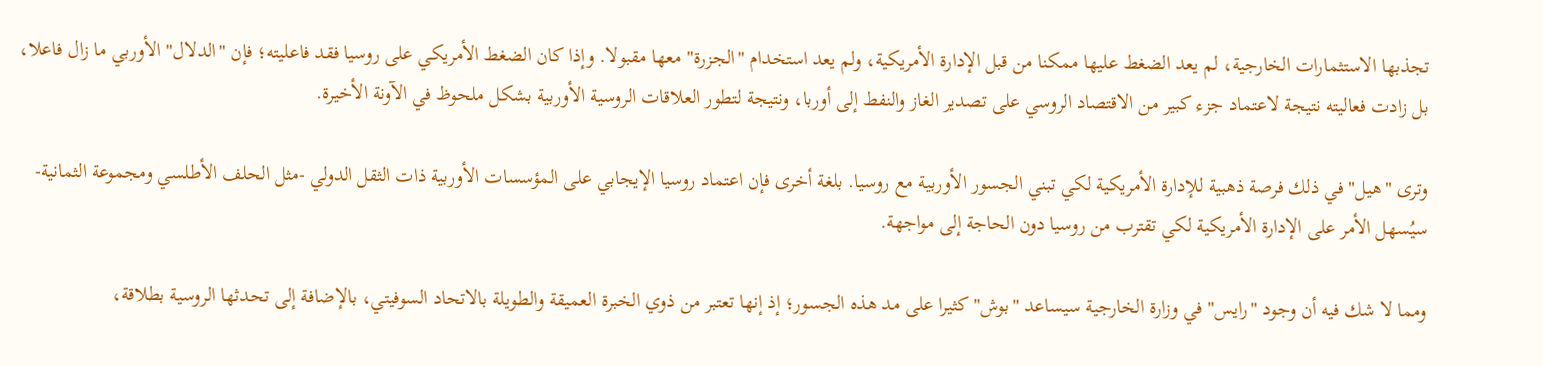تجذبها الاستثمارات الخارجية، لم يعد الضغط عليها ممكنا من قبل الإدارة الأمريكية، ولم يعد استخدام "الجزرة" معها مقبولا. وإذا كان الضغط الأمريكي على روسيا فقد فاعليته؛ فإن "الدلال" الأوربي ما زال فاعلا، بل زادت فعاليته نتيجة لاعتماد جزء كبير من الاقتصاد الروسي على تصدير الغاز والنفط إلى أوربا، ونتيجة لتطور العلاقات الروسية الأوربية بشكل ملحوظ في الآونة الأخيرة.

وترى "هيل" في ذلك فرصة ذهبية للإدارة الأمريكية لكي تبني الجسور الأوربية مع روسيا. بلغة أخرى فإن اعتماد روسيا الإيجابي على المؤسسات الأوربية ذات الثقل الدولي -مثل الحلف الأطلسي ومجموعة الثمانية- سيُسهل الأمر على الإدارة الأمريكية لكي تقترب من روسيا دون الحاجة إلى مواجهة.

ومما لا شك فيه أن وجود "رايس" في وزارة الخارجية سيساعد "بوش" كثيرا على مد هذه الجسور؛ إذ إنها تعتبر من ذوي الخبرة العميقة والطويلة بالاتحاد السوفيتي، بالإضافة إلى تحدثها الروسية بطلاقة،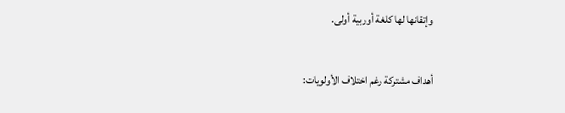وإتقانها لها كلغة أوربية أولى.

أهداف مشتركة رغم اختلاف الأولويات: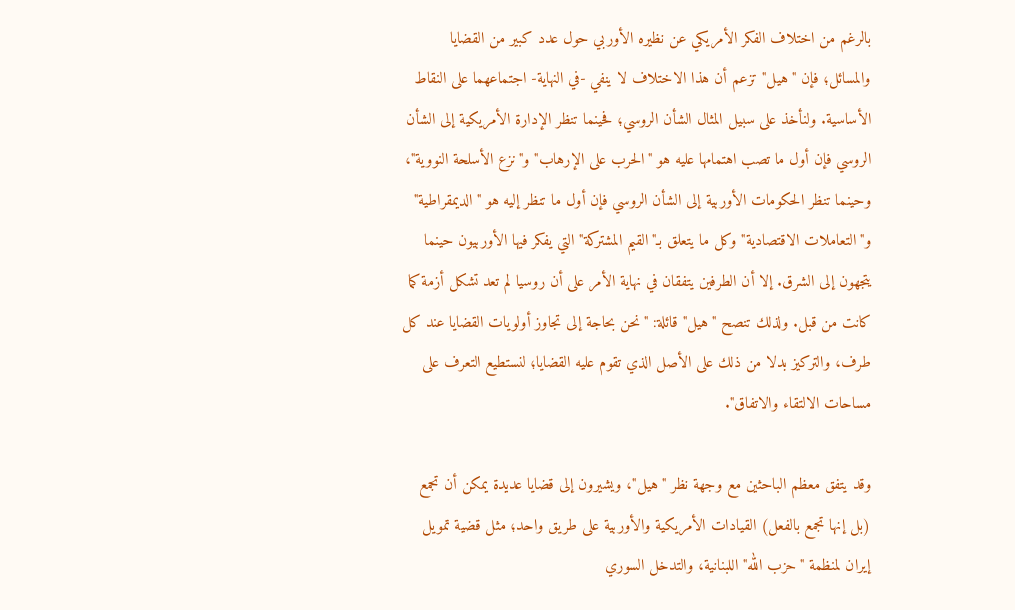بالرغم من اختلاف الفكر الأمريكي عن نظيره الأوربي حول عدد كبير من القضايا والمسائل؛ فإن "هيل" تزعم أن هذا الاختلاف لا ينفي -في النهاية- اجتماعهما على النقاط الأساسية. ولنأخذ على سبيل المثال الشأن الروسي؛ فحينما تنظر الإدارة الأمريكية إلى الشأن الروسي فإن أول ما تصب اهتمامها عليه هو "الحرب على الإرهاب" و"نزع الأسلحة النووية"، وحينما تنظر الحكومات الأوربية إلى الشأن الروسي فإن أول ما تنظر إليه هو "الديمقراطية" و"التعاملات الاقتصادية" وكل ما يتعلق بـ"القيم المشتركة" التي يفكر فيها الأوربيون حينما يتجهون إلى الشرق. إلا أن الطرفين يتفقان في نهاية الأمر على أن روسيا لم تعد تشكل أزمة كما كانت من قبل. ولذلك تنصح "هيل" قائلة: "نحن بحاجة إلى تجاوز أولويات القضايا عند كل طرف، والتركيز بدلا من ذلك على الأصل الذي تقوم عليه القضايا؛ لنستطيع التعرف على مساحات الالتقاء والاتفاق".

وقد يتفق معظم الباحثين مع وجهة نظر "هيل"، ويشيرون إلى قضايا عديدة يمكن أن تجمع (بل إنها تجمع بالفعل) القيادات الأمريكية والأوربية على طريق واحد؛ مثل قضية تمويل إيران لمنظمة "حزب الله" اللبنانية، والتدخل السوري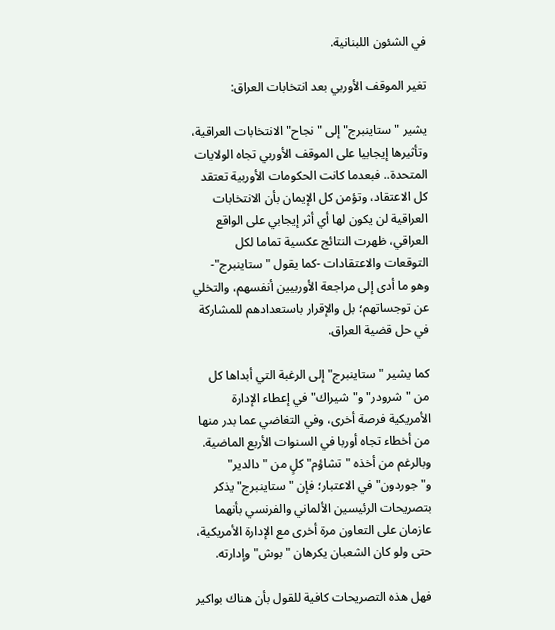في الشئون اللبنانية.

تغير الموقف الأوربي بعد انتخابات العراق:

يشير "ستاينبرج" إلى "نجاح" الانتخابات العراقية، وتأثيرها إيجابيا على الموقف الأوربي تجاه الولايات المتحدة.. فبعدما كانت الحكومات الأوربية تعتقد كل الاعتقاد، وتؤمن كل الإيمان بأن الانتخابات العراقية لن يكون لها أي أثر إيجابي على الواقع العراقي، ظهرت النتائج عكسية تماما لكل التوقعات والاعتقادات -كما يقول "ستاينبرج"- وهو ما أدى إلى مراجعة الأوربيين أنفسهم، والتخلي عن توجساتهم؛ بل والإقرار باستعدادهم للمشاركة في حل قضية العراق.

كما يشير "ستاينبرج" إلى الرغبة التي أبداها كل من "شرودر" و"شيراك" في إعطاء الإدارة الأمريكية فرصة أخرى، وفي التغاضي عما بدر منها من أخطاء تجاه أوربا في السنوات الأربع الماضية. وبالرغم من أخذه "تشاؤم" كلٍ من "دالدير" و"جوردون" في الاعتبار؛ فإن "ستاينبرج" يذكر بتصريحات الرئيسين الألماني والفرنسي بأنهما عازمان على التعاون مرة أخرى مع الإدارة الأمريكية، حتى ولو كان الشعبان يكرهان "بوش" وإدارته.

فهل هذه التصريحات كافية للقول بأن هناك بواكير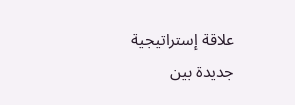علاقة إستراتيجية جديدة بين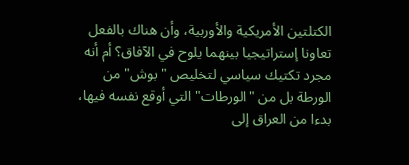الكتلتين الأمريكية والأوربية، وأن هناك بالفعل تعاونا إستراتيجيا بينهما يلوح في الآفاق؟ أم أنه مجرد تكتيك سياسي لتخليص "بوش" من الورطة بل من "الورطات" التي أوقع نفسه فيها، بدءا من العراق إلى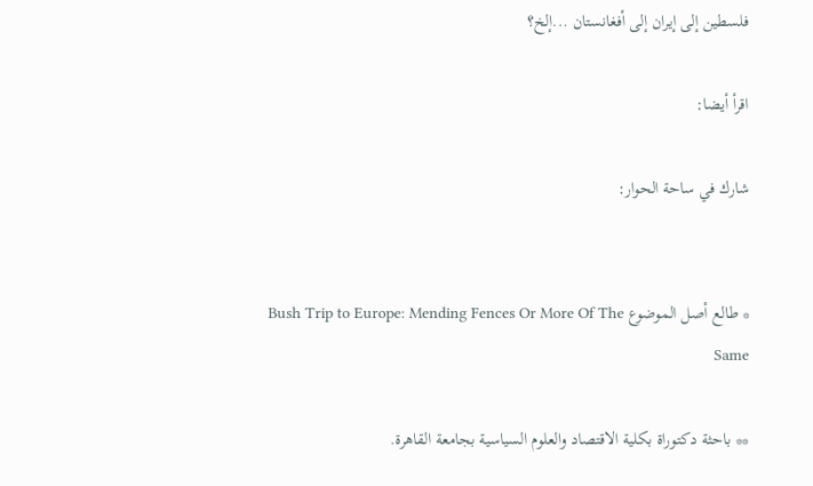فلسطين إلى إيران إلى أفغانستان ...إلخ؟

اقرأ أيضا:

شارك في ساحة الحوار:


* طالع أصل الموضوع Bush Trip to Europe: Mending Fences Or More Of The Same

** باحثة دكتوراة بكلية الاقتصاد والعلوم السياسية بجامعة القاهرة.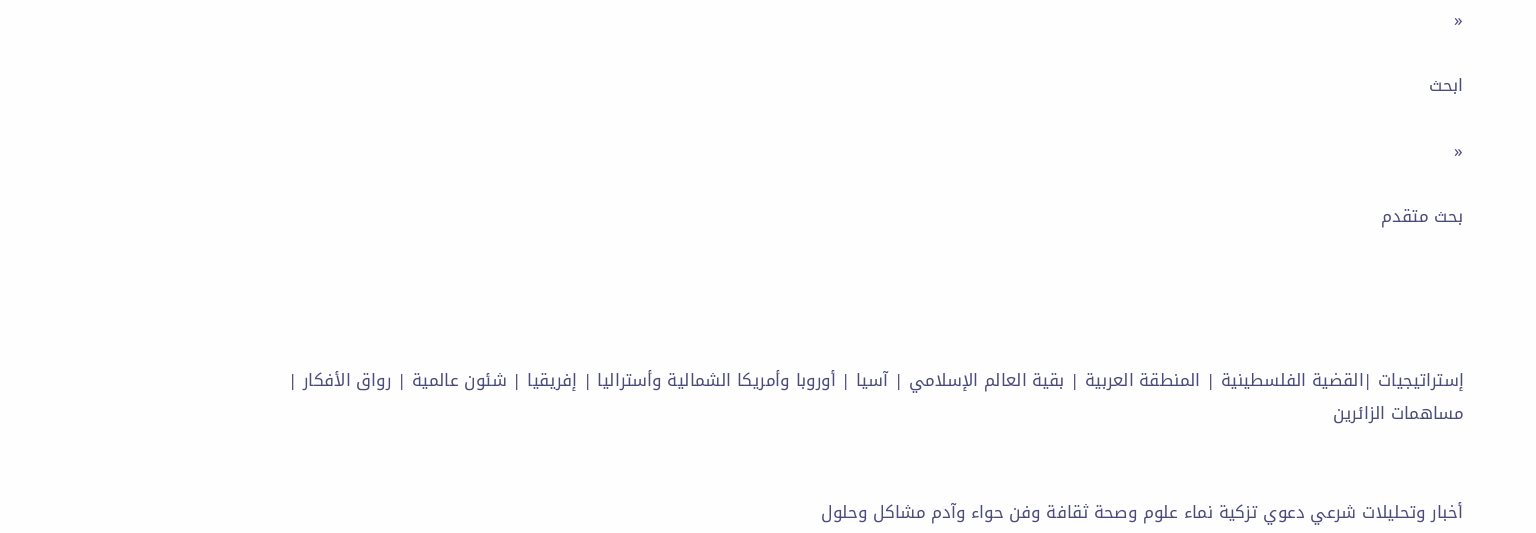«

ابحث

«

بحث متقدم




إستراتيجيات |القضية الفلسطينية | المنطقة العربية | بقية العالم الإسلامي | آسيا | أوروبا وأمريكا الشمالية وأستراليا | إفريقيا | شئون عالمية | رواق الأفكار | مساهمات الزائرين


أخبار وتحليلات شرعي دعوي تزكية نماء علوم وصحة ثقافة وفن حواء وآدم مشاكل وحلول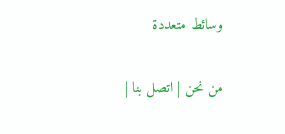وسائط متعددة

من نحن | اتصل بنا |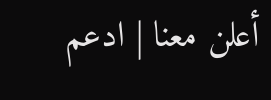أعلن معنا | ادعم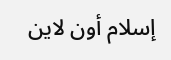إسلام أون لاين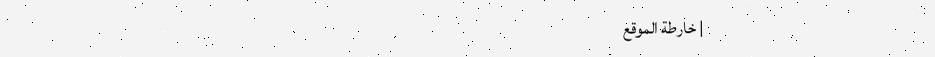| خارطة الموقع